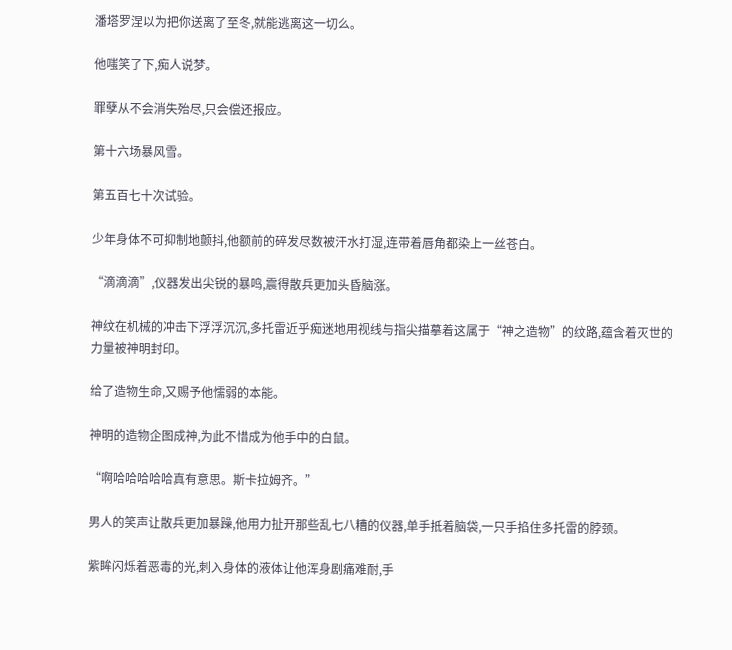潘塔罗涅以为把你送离了至冬,就能逃离这一切么。

他嗤笑了下,痴人说梦。

罪孽从不会消失殆尽,只会偿还报应。

第十六场暴风雪。

第五百七十次试验。

少年身体不可抑制地颤抖,他额前的碎发尽数被汗水打湿,连带着唇角都染上一丝苍白。

“滴滴滴”,仪器发出尖锐的暴鸣,震得散兵更加头昏脑涨。

神纹在机械的冲击下浮浮沉沉,多托雷近乎痴迷地用视线与指尖描摹着这属于“神之造物”的纹路,蕴含着灭世的力量被神明封印。

给了造物生命,又赐予他懦弱的本能。

神明的造物企图成神,为此不惜成为他手中的白鼠。

“啊哈哈哈哈哈真有意思。斯卡拉姆齐。”

男人的笑声让散兵更加暴躁,他用力扯开那些乱七八糟的仪器,单手抵着脑袋,一只手掐住多托雷的脖颈。

紫眸闪烁着恶毒的光,刺入身体的液体让他浑身剧痛难耐,手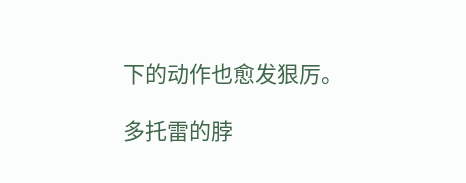下的动作也愈发狠厉。

多托雷的脖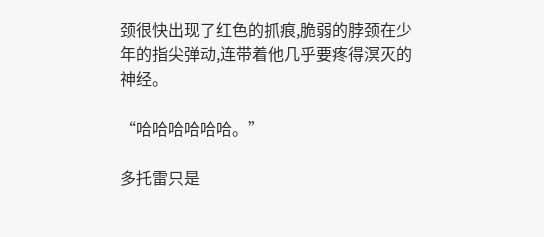颈很快出现了红色的抓痕,脆弱的脖颈在少年的指尖弹动,连带着他几乎要疼得溟灭的神经。

“哈哈哈哈哈哈。”

多托雷只是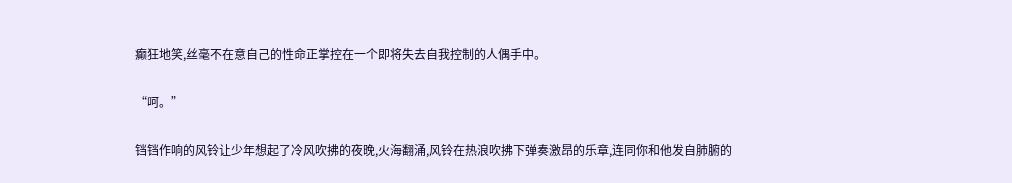癫狂地笑,丝毫不在意自己的性命正掌控在一个即将失去自我控制的人偶手中。

“呵。”

铛铛作响的风铃让少年想起了冷风吹拂的夜晚,火海翻涌,风铃在热浪吹拂下弹奏激昂的乐章,连同你和他发自肺腑的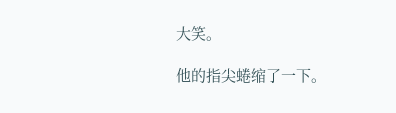大笑。

他的指尖蜷缩了一下。